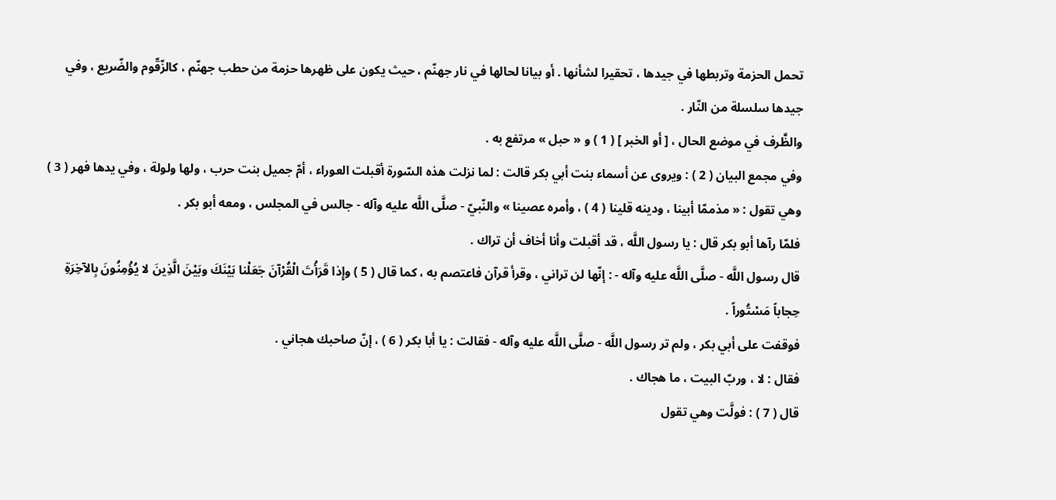تحمل الحزمة وتربطها في جيدها ، تحقيرا لشأنها . أو بيانا لحالها في نار جهنّم ، حيث يكون على ظهرها حزمة من حطب جهنّم ، كالزّقّوم والضّريع ، وفي جيدها سلسلة من النّار .
والظَّرف في موضع الحال ، [ أو الخبر ] ( 1 ) و « حبل » مرتفع به .
وفي مجمع البيان ( 2 ) : ويروى عن أسماء بنت أبي بكر قالت : لما نزلت هذه السّورة أقبلت العوراء ، أمّ جميل بنت حرب ، ولها ولولة ، وفي يدها فهر ( 3 ) وهي تقول : « مذممّا أبينا ، ودينه قلينا ( 4 ) ، وأمره عصينا » والنّبيّ - صلَّى اللَّه عليه وآله - جالس في المجلس ، ومعه أبو بكر .
فلمّا رآها أبو بكر قال : يا رسول اللَّه ، قد أقبلت وأنا أخاف أن تراك .
قال رسول اللَّه - صلَّى اللَّه عليه وآله - : إنّها لن تراني ، وقرأ قرآن فاعتصم به ، كما قال ( 5 ) وإِذا قَرَأْتَ الْقُرْآنَ جَعَلْنا بَيْنَكَ وبَيْنَ الَّذِينَ لا يُؤْمِنُونَ بِالآخِرَةِ حِجاباً مَسْتُوراً .
فوقفت على أبي بكر ، ولم تر رسول اللَّه - صلَّى اللَّه عليه وآله - فقالت : يا أبا بكر ( 6 ) ، إنّ صاحبك هجاني .
فقال : لا ، وربّ البيت ، ما هجاك .
قال ( 7 ) : فولَّت وهي تقول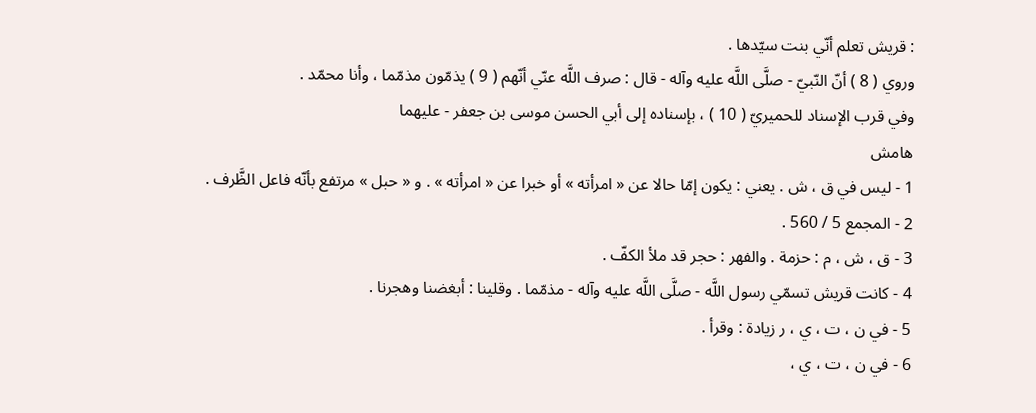: قريش تعلم أنّي بنت سيّدها .
وروي ( 8 ) أنّ النّبيّ - صلَّى اللَّه عليه وآله - قال : صرف اللَّه عنّي أنّهم ( 9 ) يذمّون مذمّما ، وأنا محمّد .
وفي قرب الإسناد للحميريّ ( 10 ) ، بإسناده إلى أبي الحسن موسى بن جعفر - عليهما
هامش
1 - ليس في ق ، ش . يعني : يكون إمّا حالا عن « امرأته » أو خبرا عن « امرأته » . و « حبل » مرتفع بأنّه فاعل الظَّرف .
2 - المجمع 5 / 560 .
3 - ق ، ش ، م : حزمة . والفهر : حجر قد ملأ الكفّ .
4 - كانت قريش تسمّي رسول اللَّه - صلَّى اللَّه عليه وآله - مذمّما . وقلينا : أبغضنا وهجرنا .
5 - في ن ، ت ، ي ، ر زيادة : وقرأ .
6 - في ن ، ت ، ي ،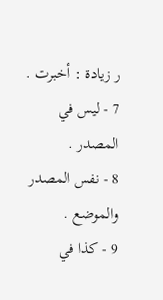ر زيادة : أخبرت .
7 - ليس في المصدر .
8 - نفس المصدر والموضع .
9 - كذا في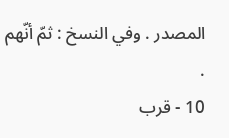المصدر . وفي النسخ : ثمّ أنّهم .
10 - قرب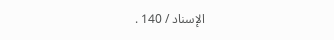الإسناد / 140 .